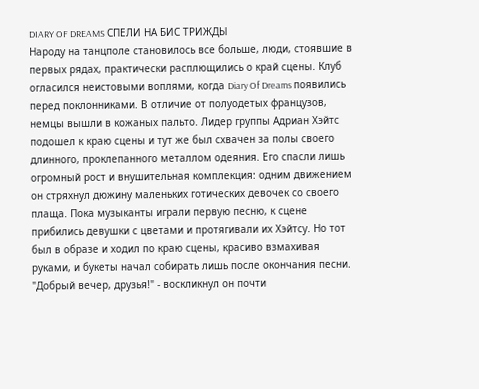DIARY OF DREAMS СПЕЛИ НА БИС ТРИЖДЫ
Народу на танцполе становилось все больше, люди, стоявшие в первых рядах, практически расплющились о край сцены. Клуб огласился неистовыми воплями, когда Diary Of Dreams появились перед поклонниками. В отличие от полуодетых французов, немцы вышли в кожаных пальто. Лидер группы Адриан Хэйтс подошел к краю сцены и тут же был схвачен за полы своего длинного, проклепанного металлом одеяния. Его спасли лишь огромный рост и внушительная комплекция: одним движением он стряхнул дюжину маленьких готических девочек со своего плаща. Пока музыканты играли первую песню, к сцене прибились девушки с цветами и протягивали их Хэйтсу. Но тот был в образе и ходил по краю сцены, красиво взмахивая руками, и букеты начал собирать лишь после окончания песни. "Добрый вечер, друзья!" - воскликнул он почти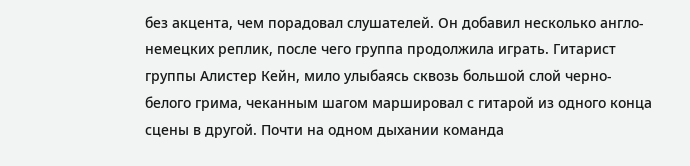без акцента, чем порадовал слушателей. Он добавил несколько англо-немецких реплик, после чего группа продолжила играть. Гитарист группы Алистер Кейн, мило улыбаясь сквозь большой слой черно-белого грима, чеканным шагом маршировал с гитарой из одного конца сцены в другой. Почти на одном дыхании команда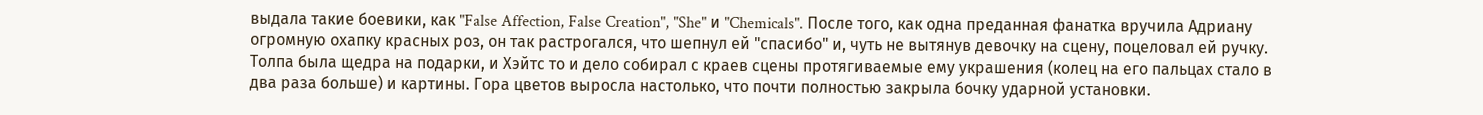выдала такие боевики, как "False Affection, False Creation", "She" и "Chemicals". После того, как одна преданная фанатка вручила Адриану огромную охапку красных роз, он так растрогался, что шепнул ей "спасибо" и, чуть не вытянув девочку на сцену, поцеловал ей ручку. Толпа была щедра на подарки, и Хэйтс то и дело собирал с краев сцены протягиваемые ему украшения (колец на его пальцах стало в два раза больше) и картины. Гора цветов выросла настолько, что почти полностью закрыла бочку ударной установки.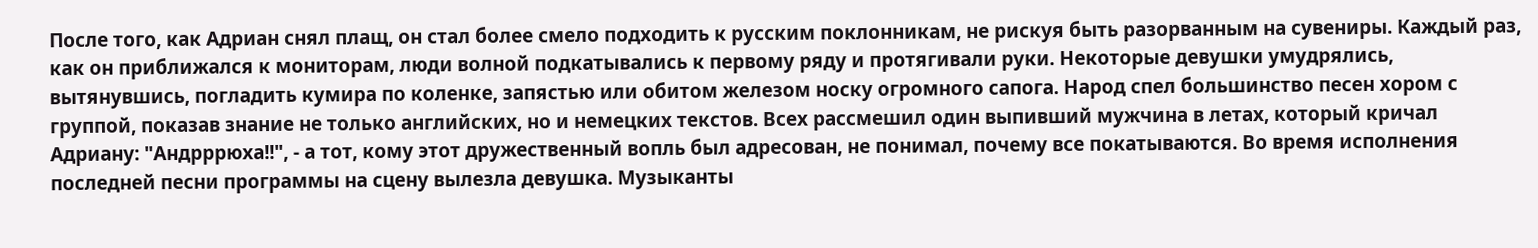После того, как Адриан снял плащ, он стал более смело подходить к русским поклонникам, не рискуя быть разорванным на сувениры. Каждый раз, как он приближался к мониторам, люди волной подкатывались к первому ряду и протягивали руки. Некоторые девушки умудрялись, вытянувшись, погладить кумира по коленке, запястью или обитом железом носку огромного сапога. Народ спел большинство песен хором с группой, показав знание не только английских, но и немецких текстов. Всех рассмешил один выпивший мужчина в летах, который кричал Адриану: "Андрррюха!!", - а тот, кому этот дружественный вопль был адресован, не понимал, почему все покатываются. Во время исполнения последней песни программы на сцену вылезла девушка. Музыканты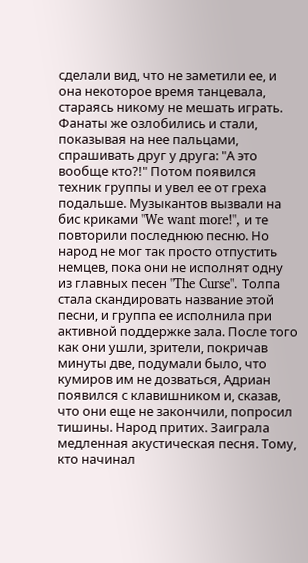сделали вид, что не заметили ее, и она некоторое время танцевала, стараясь никому не мешать играть. Фанаты же озлобились и стали, показывая на нее пальцами, спрашивать друг у друга: "А это вообще кто?!" Потом появился техник группы и увел ее от греха подальше. Музыкантов вызвали на бис криками "We want more!", и те повторили последнюю песню. Но народ не мог так просто отпустить немцев, пока они не исполнят одну из главных песен "The Curse". Толпа стала скандировать название этой песни, и группа ее исполнила при активной поддержке зала. После того как они ушли, зрители, покричав минуты две, подумали было, что кумиров им не дозваться, Адриан появился с клавишником и, сказав, что они еще не закончили, попросил тишины. Народ притих. Заиграла медленная акустическая песня. Тому, кто начинал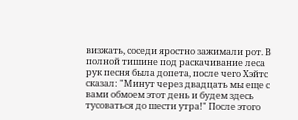визжать, соседи яростно зажимали рот. В полной тишине под раскачивание леса рук песня была допета, после чего Хэйтс сказал: "Минут через двадцать мы еще с вами обмоем этот день и будем здесь тусоваться до шести утра!" После этого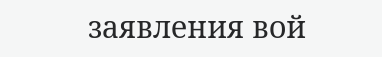заявления вой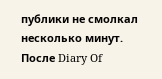публики не смолкал несколько минут. После Diary Of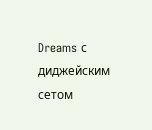Dreams с диджейским сетом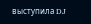выступила DJ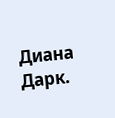Диана Дарк.